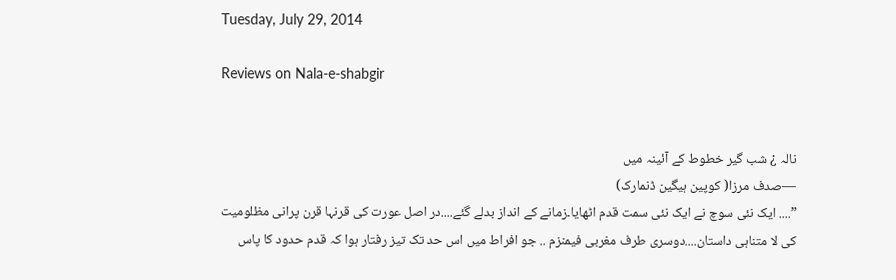Tuesday, July 29, 2014

Reviews on Nala-e-shabgir


نالہ ¿ شب گیر خطوط کے آئینہ میں
—صدف مرزا( کوپین ہیگین ڈنمارک)
”.... ایک نئی سوچ نے ایک نئی سمت قدم اٹھایا۔زمانے کے انداز بدلے گئے....در اصل عورت کی قرنہا قرن پرانی مظلومیت کی لا متناہی داستان....دوسری طرف مغربی فیمنزم .. جو افراط میں اس حد تک تیز رفتار ہوا کہ قدم حدود کا پاس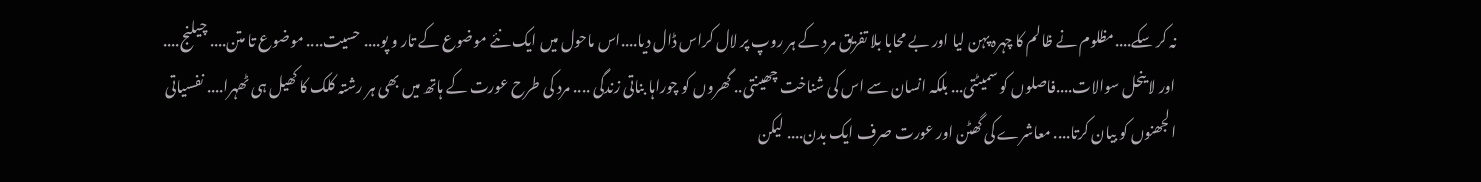نہ کر سکے....مظلوم نے ظالم کا چہرہ پہن لیا اور بے محابا بلا تفریق مرد کے ہر روپ پر لال کراس ڈال دیا....اس ماحول میں ایک نئے موضوع کے تار و پو.... حسیت.... موضوع تا متن.... چیلنج.... اور لا ینحل سوالات....فاصلوں کو سمیٹتی... بلکہ انسان سے اس کی شناخت چھینتی.. گھروں کو چوراہا بناتی زندگی .... مرد کی طرح عورت کے ہاتھ میں بھی ہر رشتہ کلک کا کھیل ہی ٹھہرا.... نفسیاتی الجھنوں کو بیان کرتا.... معاشرے کی گھٹن اور عورت صرف ایک بدن.... لیکن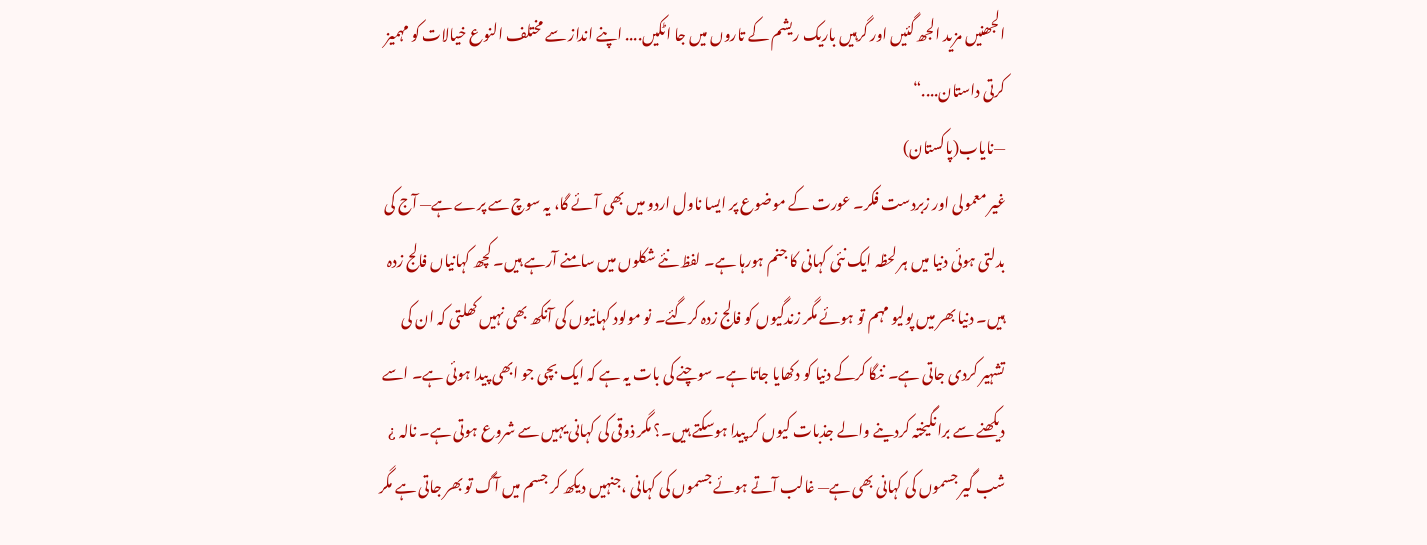الجھنیں مزید الجھ گئیں اور گرہیں باریک ریشم کے تاروں میں جا اٹکیں.... اپنے انداز سے مختلف النوع خیالات کو مہمیز کرتی داستان....“
—نایاب(پاکستان)
غیر معمولی اور زبردست فکر۔ عورت کے موضوع پر ایسا ناول اردو میں بھی آئے گا، یہ سوچ سے پرے ہے— آج کی بدلتی ہوئی دنیا میں ہر لحظہ ایک نئی کہانی کا جنم ہورہا ہے۔ لفظ نئے شکلوں میں سامنے آرہے ہیں۔ کچھ کہانیاں فالج زدہ ہیں۔ دنیا بھر میں پولیو مہم تو ہوئے مگر زندگیوں کو فالج زدہ کرگئے۔ نو مولود کہانیوں کی آنکھ بھی نہیں کھلتی کہ ان کی تشہیر کردی جاتی ہے۔ ننگا کرکے دنیا کو دکھایا جاتا ہے۔ سوچنے کی بات یہ ہے کہ ایک بچی جو ابھی پیدا ہوئی ہے۔ اسے دیکھنے سے برانگیختہ کردینے والے جذبات کیوں کر پیدا ہوسکتے ہیں۔؟ مگر ذوقی کی کہانی یہیں سے شروع ہوتی ہے۔ نالہ ¿ شب گیر جسموں کی کہانی بھی ہے— غالب آتے ہوئے جسموں کی کہانی ،جنہیں دیکھ کر جسم میں آگ تو بھر جاتی ہے مگر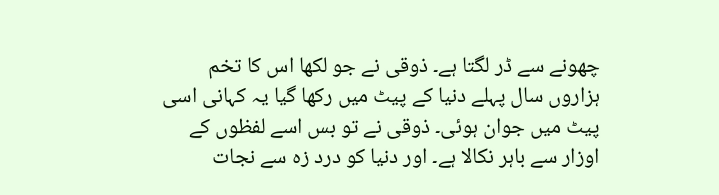چھونے سے ڈر لگتا ہے۔ ذوقی نے جو لکھا اس کا تخم ہزاروں سال پہلے دنیا کے پیٹ میں رکھا گیا یہ کہانی اسی پیٹ میں جوان ہوئی۔ ذوقی نے تو بس اسے لفظوں کے اوزار سے باہر نکالا ہے۔ اور دنیا کو درد زہ سے نجات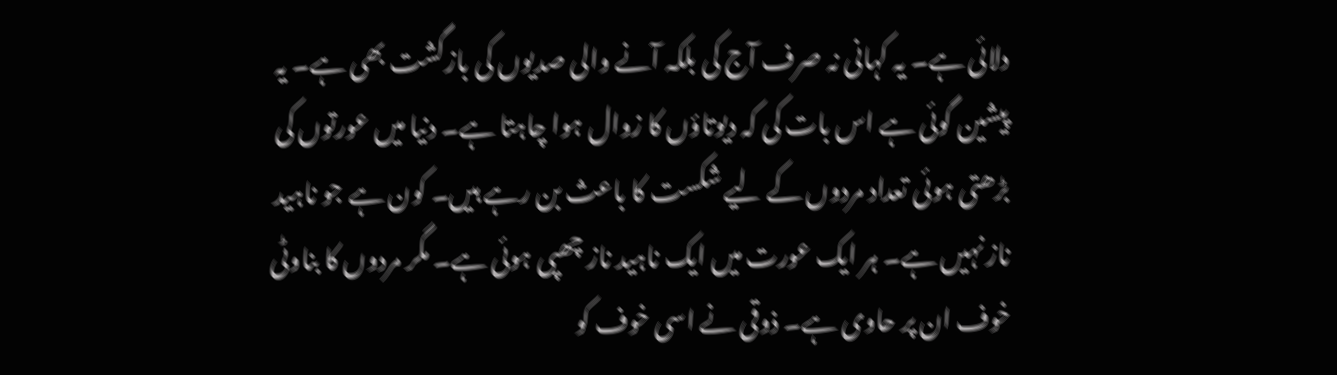دلائی ہے۔ یہ کہانی نہ صرف آج کی بلکہ آنے والی صدیوں کی بازگشت بھی ہے۔ یہ پیشین گوئی ہے اس بات کی کہ دیوتاؤں کا زوال ہوا چاہتا ہے۔ دنیا میں عورتوں کی بڑھتی ہوئی تعداد مردوں کے لیے شکست کا باعث بن رہے ہیں۔ کون ہے جو ناہید ناز نہیں ہے۔ ہر ایک عورت میں ایک ناہید ناز چھپی ہوئی ہے۔ مگر مردوں کا بناوٹی خوف ان پر حاوی ہے۔ ذوقی نے اسی خوف کو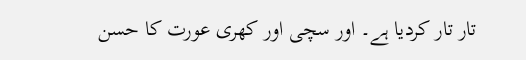تار تار کردیا ہے۔ اور سچی اور کھری عورت کا حسن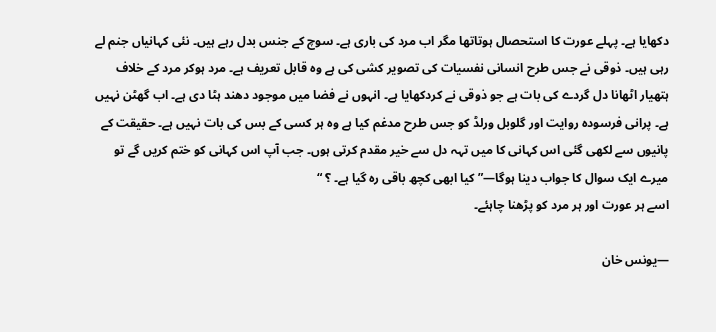دکھایا ہے۔ پہلے عورت کا استحصال ہوتاتھا مگر اب مرد کی باری ہے۔ سوچ کے جنس بدل رہے ہیں۔ نئی کہانیاں جنم لے رہی ہیں۔ ذوقی نے جس طرح انسانی نفسیات کی تصویر کشی کی ہے وہ قابل تعریف ہے۔ مرد ہوکر مرد کے خلاف ہتھیار اٹھانا دل گردے کی بات ہے جو ذوقی نے کردکھایا ہے۔ انہوں نے فضا میں موجود دھند ہٹا دی ہے۔ اب گھٹن نہیں ہے۔ پرانی فرسودہ روایت اور گلوبل ورلڈ کو جس طرح مدغم کیا ہے وہ ہر کسی کے بس کی بات نہیں ہے۔ حقیقت کے پانیوں سے لکھی گئی اس کہانی کا میں تہہ دل سے خیر مقدم کرتی ہوں۔ جب آپ اس کہانی کو ختم کریں گے تو میرے ایک سوال کا جواب دینا ہوگا—”کیا ابھی کچھ باقی رہ گیا ہے۔ ؟ “
اسے ہر عورت اور ہر مرد کو پڑھنا چاہئے۔

—یونس خان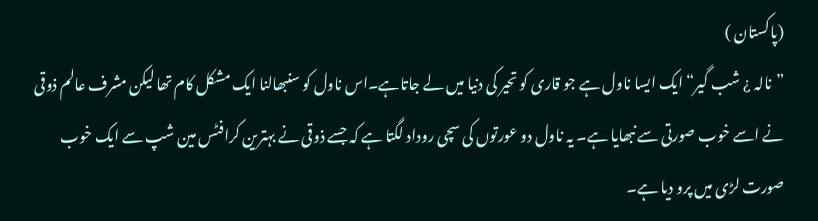(پاکستان )
”نالہ ¿ شب گیر“ ایک ایسا ناول ہے جو قاری کو تحیر کی دنیا میں لے جاتاہے۔اس ناول کو سنبھالنا ایک مشکل کام تھا لیکن مشرف عالم ذوقی نے اسے خوب صورتی سے نبھایا ہے۔ یہ ناول دو عورتوں کی سچی روداد لگتا ہے کہ جسے ذوقی نے بہترین کرافٹس مین شپ سے ایک خوب صورت لڑی میں پرو دیا ہے۔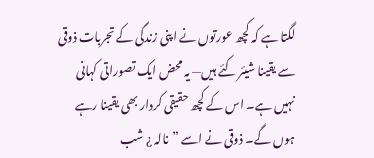لگتا ہے کہ کچھ عورتوں نے اپنی زندگی کے تجربات ذوقی سے یقینا شیئر کئے ہیں— یہ محض ایک تصوراتی کہانی نہیں ہے۔ اس کے کچھ حقیقی کردار بھی یقینا رہے ہوں گے۔ ذوقی نے اسے ”نالہ ¿ شب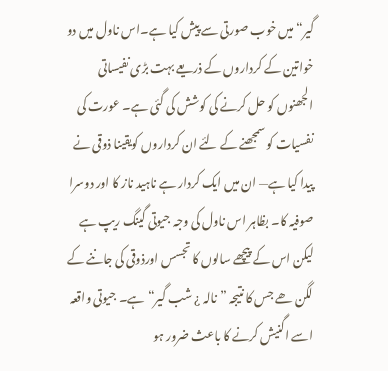گیر“میں خوب صورتی سے پیش کیا ہے۔اس ناول میں دو خواتین کے کرداروں کے ذریعے بہت بڑی نفیساتی الجھنوں کو حل کرنے کی کوشش کی گئی ہے۔ عورت کی نفسیات کو سمجھنے کے لئے ان کرداروں کویقینا ذوقی نے پیدا کیا ہے— ان میں ایک کردار ہے ناہید ناز کا اور دوسرا صوفیہ کا۔ بظاہر اس ناول کی وجہ جیوتی گینگ ریپ ہے لیکن اس کے پیچھے سالوں کا تجسس اورذوقی کی جاننے کے لگن ھے جس کا نتیجہ ”نالہ ¿ شب گیر“ہے۔ جیوتی واقعہ اسے اگنیش کرنے کا باعث ضرور ہو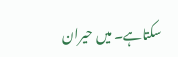سکتاہے۔ میں حیران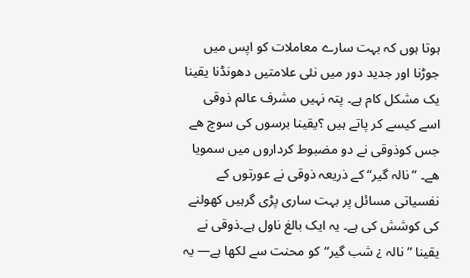ہوتا ہوں کہ بہت سارے معاملات کو اپس میں جوڑنا اور جدید دور میں نئی علامتیں دھونڈنا یقینا یک مشکل کام ہے۔ پتہ نہیں مشرف عالم ذوقی اسے کیسے کر پاتے ہیں ؟یقینا برسوں کی سوچ ھے جس کوذوقی نے دو مضبوط کرداروں میں سمویا ھے۔ ”نالہ گیر“ کے ذریعہ ذوقی نے عورتوں کے نفسیاتی مسائل پر بہت ساری پڑی گرہیں کھولنے کی کوشش کی ہے۔ یہ ایک بالغ ناول ہے۔ذوقی نے یقینا ”نالہ ¿ شب گیر“کو محنت سے لکھا ہے— یہ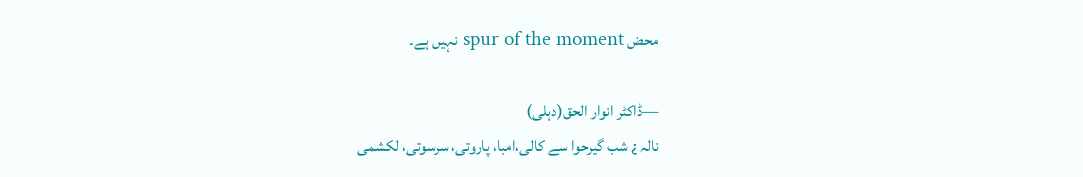محض spur of the moment نہیں ہے۔

—ڈاکٹر انوار الحق(دہلی)
نالہ ¿ شب گیرحوا سے کالی،امبا، پاروتی، سرسوتی، لکشمی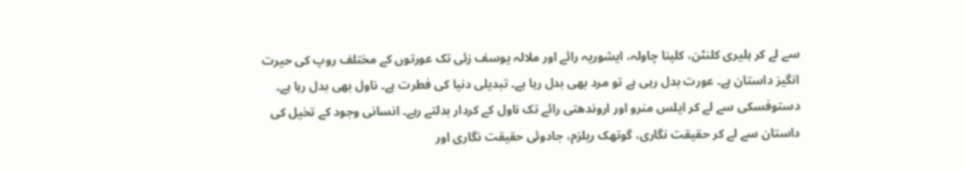سے لے کر ہلیری کلنٹن، کلپنا چاولہ، ایشوریہ رائے اور ملالہ یوسف زئی تک عورتوں کے مختلف روپ کی حیرت انگیز داستان ہے۔ عورت بدل رہی ہے تو مرد بھی بدل رہا ہے۔ تبدیلی دنیا کی فطرت ہے۔ ناول بھی بدل رہا ہے۔ دستوفسکی سے لے کر ایلس منرو اور اروندھتی رائے تک ناول کے کردار بدلتے رہے۔ انسانی وجود کے تخیل کی داستان سے لے کر حقیقت نگاری، گوتھک ریلزم، جادوئی حقیقت نگاری اور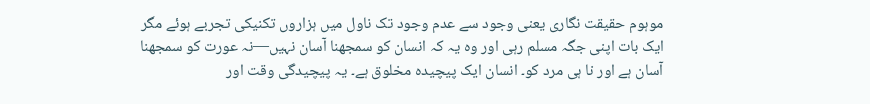موہوم حقیقت نگاری یعنی وجود سے عدم وجود تک ناول میں ہزاروں تکنیکی تجربے ہوئے مگر ایک بات اپنی جگہ مسلم رہی اور وہ یہ کہ انسان کو سمجھنا آسان نہیں—نہ عورت کو سمجھنا آسان ہے اور نا ہی مرد کو۔ انسان ایک پیچیدہ مخلوق ہے۔ یہ پیچیدگی وقت اور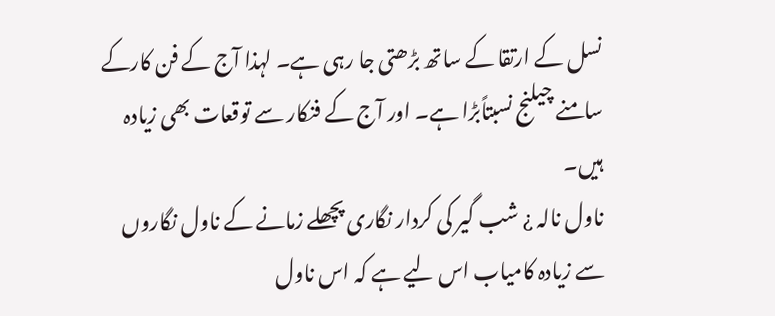نسل کے ارتقا کے ساتھ بڑھتی جا رہی ہے۔ لہذا آج کے فن کارکے سامنے چیلنج نسبتاًبڑا ہے۔ اور آج کے فنکار سے توقعات بھی زیادہ ہیں۔
ناول نالہ ¿ شب گیر کی کردار نگاری پچھلے زمانے کے ناول نگاروں سے زیادہ کامیاب اس لیے ہے کہ اس ناول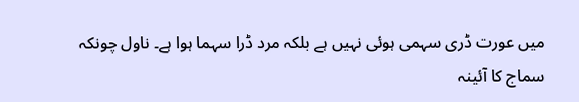میں عورت ڈری سہمی ہوئی نہیں ہے بلکہ مرد ڈرا سہما ہوا ہے۔ ناول چونکہ سماج کا آئینہ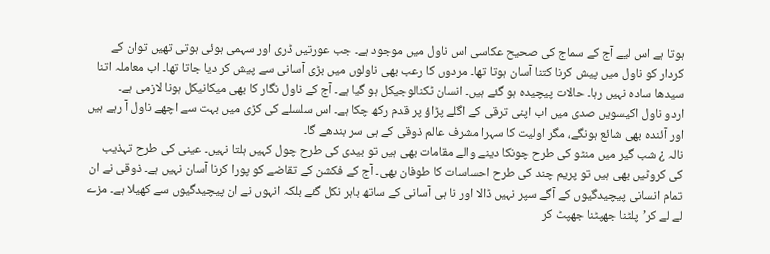ہوتا ہے اس لیے آج کے سماج کی صحیح عکاسی اس ناول میں موجود ہے۔ جب عورتیں ڈری اور سہمی ہوئی ہوتی تھیں توان کے کردار کو ناول میں پیش کرنا کتنا آسان ہوتا تھا۔ مردوں کا رعب بھی ناولوں میں بڑی آسانی سے پیش کر دیا جاتا تھا۔ اب معاملہ اتنا سیدھا سادہ نہیں رہا۔ حالات پیچیدہ ہو گئے ہیں۔ انسان ٹکنالوجیکل ہو گیا ہے۔ آج کے ناول نگار کا بھی میکانیکل ہونا لازمی ہے۔
اردو ناول اکیسویں صدی میں اب اپنی ترقی کے اگلے پڑاؤ پر قدم رکھ چکا ہے۔ اس سلسلے کی کڑی میں بہت سے اچھے ناول آ رہے ہیں اور آئندہ بھی شائع ہونگے، مگر اولیت کا سہرا مشرف عالم ذوقی کے ہی سر بندھے گا۔
نالہ ¿ شب گیر میں منٹو کی طرح چونکا دینے والے مقامات بھی ہیں تو بیدی کی طرح چول کہیں ہلتا نہیں۔ عینی کی طرح تہذیب کی کروٹیں بھی ہیں تو پریم چند کی طرح احساسات کا طوفان بھی۔ آج کے فکشن کے تقاضے کو پورا کرنا آسان نہیں ہے۔ ذوقی نے ان تمام انسانی پیچیدگیوں کے آگے سپر نہیں ڈالا اور نا ہی آسانی کے ساتھ باہر نکل گئے بلکہ انہوں نے ان پیچیدگیوں سے کھیلا ہے۔ مزے لے لے کر’پلٹنا جھپٹنا جھپٹ کر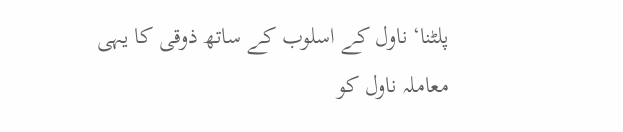پلٹنا‘ ناول کے اسلوب کے ساتھ ذوقی کا یہی معاملہ ناول کو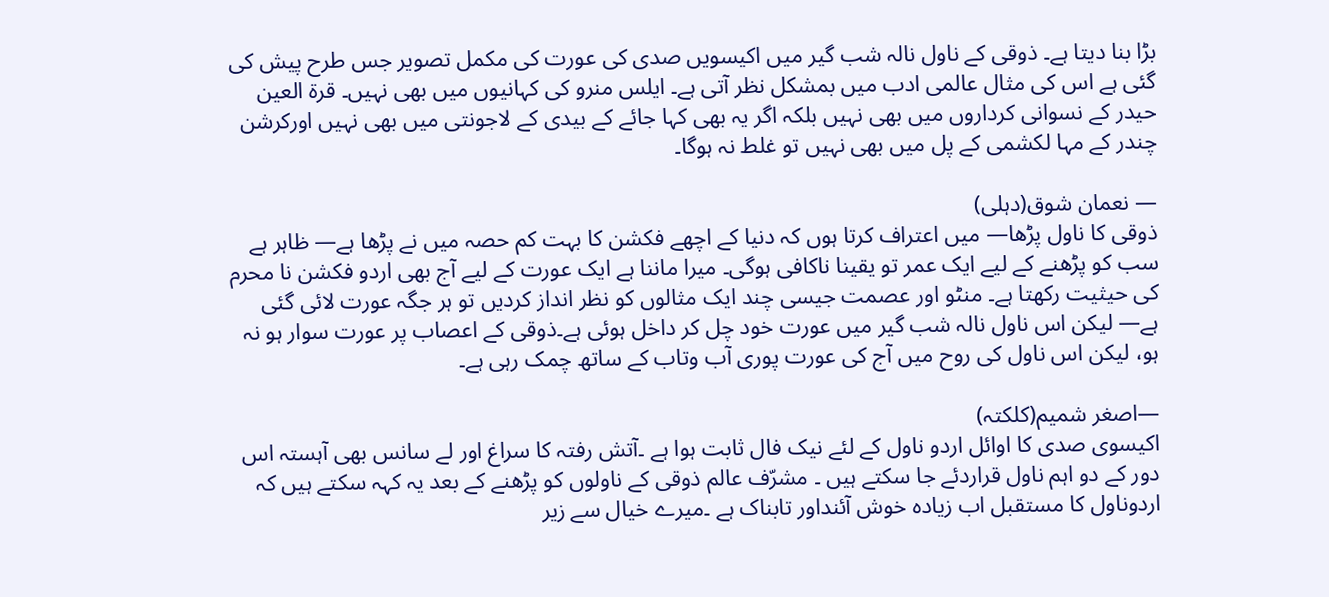بڑا بنا دیتا ہے۔ ذوقی کے ناول نالہ شب گیر میں اکیسویں صدی کی عورت کی مکمل تصویر جس طرح پیش کی گئی ہے اس کی مثال عالمی ادب میں بمشکل نظر آتی ہے۔ ایلس منرو کی کہانیوں میں بھی نہیں۔ قرة العین حیدر کے نسوانی کرداروں میں بھی نہیں بلکہ اگر یہ بھی کہا جائے کے بیدی کے لاجونتی میں بھی نہیں اورکرشن چندر کے مہا لکشمی کے پل میں بھی نہیں تو غلط نہ ہوگا۔

— نعمان شوق(دہلی)
ذوقی کا ناول پڑھا— میں اعتراف کرتا ہوں کہ دنیا کے اچھے فکشن کا بہت کم حصہ میں نے پڑھا ہے— ظاہر ہے سب کو پڑھنے کے لیے ایک عمر تو یقینا ناکافی ہوگی۔ میرا ماننا ہے ایک عورت کے لیے آج بھی اردو فکشن نا محرم کی حیثیت رکھتا ہے۔ منٹو اور عصمت جیسی چند ایک مثالوں کو نظر انداز کردیں تو ہر جگہ عورت لائی گئی ہے— لیکن اس ناول نالہ شب گیر میں عورت خود چل کر داخل ہوئی ہے۔ذوقی کے اعصاب پر عورت سوار ہو نہ ہو، لیکن اس ناول کی روح میں آج کی عورت پوری آب وتاب کے ساتھ چمک رہی ہے۔

—اصغر شمیم(کلکتہ)
اکیسوی صدی کا اوائل اردو ناول کے لئے نیک فال ثابت ہوا ہے ۔آتش رفتہ کا سراغ اور لے سانس بھی آہستہ اس دور کے دو اہم ناول قراردئے جا سکتے ہیں ۔ مشرّف عالم ذوقی کے ناولوں کو پڑھنے کے بعد یہ کہہ سکتے ہیں کہ اردوناول کا مستقبل اب زیادہ خوش آئنداور تابناک ہے ۔میرے خیال سے زیر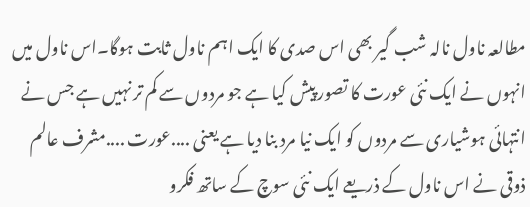مطالعہ ناول نالہ شب گیر بھی اس صدی کا ایک اہم ناول ثابت ہوگا۔اس ناول میں انہوں نے ایک نئی عورت کا تصور پیش کیا ہے جو مردوں سے کم تر نہیں ہے جس نے انتہائی ہوشیاری سے مردوں کو ایک نیا مرد بنا دیا ہے یعنی ....عورت ....مشرف عالم ذوقی نے اس ناول کے ذریعے ایک نئی سوچ کے ساتھ فکرو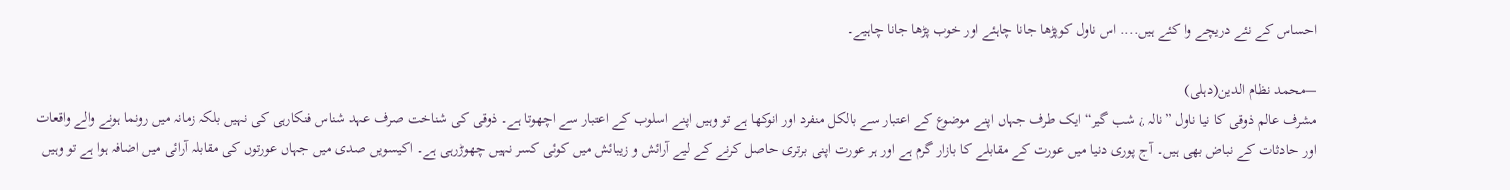احساس کے نئے دریچے وا کئے ہیں.... اس ناول کوپڑھا جانا چاہئے اور خوب پڑھا جانا چاہیے۔

—محمد نظام الدین(دہلی)
مشرف عالم ذوقی کا نیا ناول ”نالہ ¿ شب گیر“ ایک طرف جہاں اپنے موضوع کے اعتبار سے بالکل منفرد اور انوکھا ہے تو وہیں اپنے اسلوب کے اعتبار سے اچھوتا ہے۔ ذوقی کی شناخت صرف عہد شناس فنکارہی کی نہیں بلکہ زمانہ میں رونما ہونے والے واقعات اور حادثات کے نباض بھی ہیں۔ آج پوری دنیا میں عورت کے مقابلے کا بازار گرم ہے اور ہر عورت اپنی برتری حاصل کرنے کے لیے آرائش و زیبائش میں کوئی کسر نہیں چھوڑرہی ہے۔ اکیسویں صدی میں جہاں عورتوں کی مقابلہ آرائی میں اضافہ ہوا ہے تو وہیں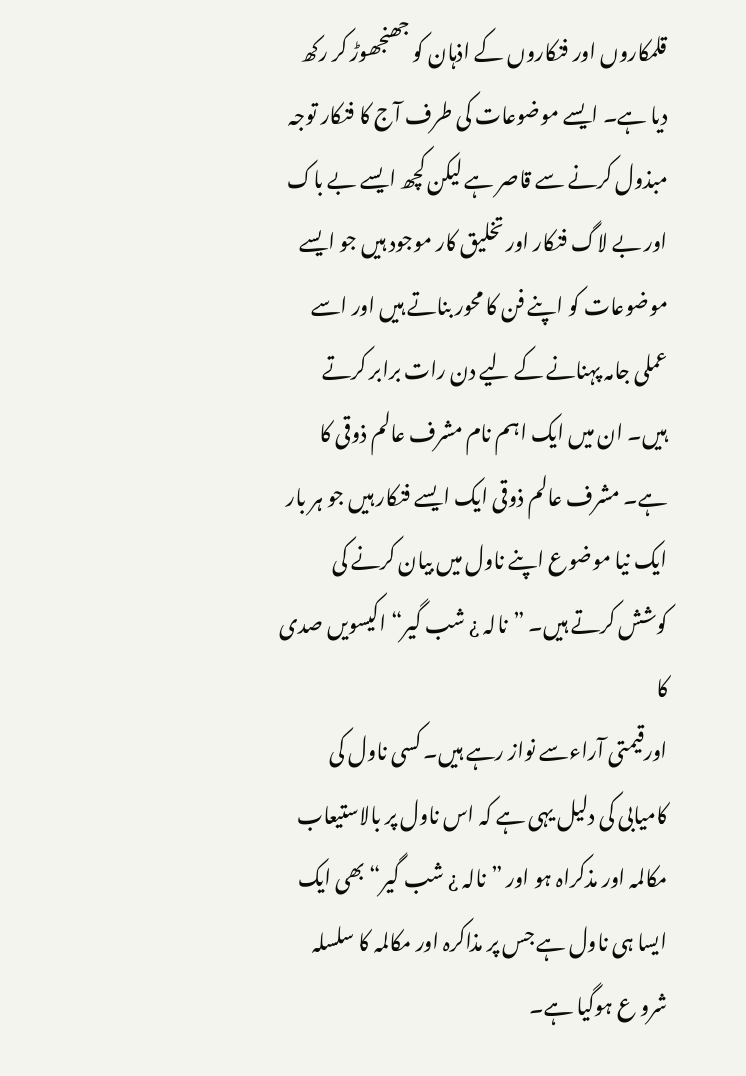قلمکاروں اور فنکاروں کے اذہان کو جھنجھوڑ کر رکھ دیا ہے۔ ایسے موضوعات کی طرف آج کا فنکار توجہ مبذول کرنے سے قاصر ہے لیکن کچھ ایسے بے باک اور بے لاگ فنکار اور تخلیق کار موجود ہیں جو ایسے موضوعات کو اپنے فن کا محور بناتے ہیں اور اسے عملی جامہ پہنانے کے لیے دن رات برابر کرتے ہیں۔ ان میں ایک اہم نام مشرف عالم ذوقی کا ہے۔ مشرف عالم ذوقی ایک ایسے فنکار ہیں جو ہر بار ایک نیا موضوع اپنے ناول میں بیان کرنے کی کوشش کرتے ہیں۔ ”نالہ ¿ شب گیر“ اکیسویں صدی کا
اورقیمتی آراءسے نواز رہے ہیں۔ کسی ناول کی کامیابی کی دلیل یہی ہے کہ اس ناول پر بالاستیعاب مکالمہ اور مذکراہ ہو اور ”نالہ ¿ شب گیر“ بھی ایک ایسا ہی ناول ہے جس پر مذاکرہ اور مکالمہ کا سلسلہ شرو ع ہوگیا ہے۔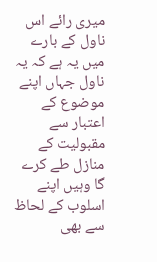میری رائے اس ناول کے بارے میں یہ ہے کہ یہ ناول جہاں اپنے موضوع کے اعتبار سے مقبولیت کے منازل طے کرے
گا وہیں اپنے اسلوب کے لحاظ سے بھی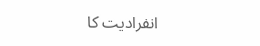انفرادیت کا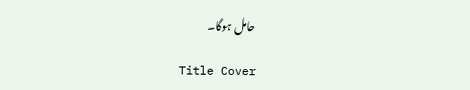حامل ہوگا۔

Title Cover